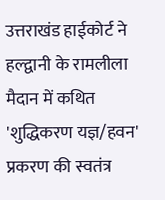उत्तराखंड हाईकोर्ट ने हल्द्वानी के रामलीला मैदान में कथित 'शुद्धिकरण यज्ञ/हवन' प्रकरण की स्वतंत्र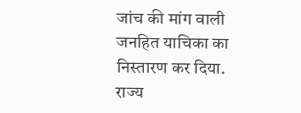जांच की मांग वाली जनहित याचिका का निस्तारण कर दिया. राज्य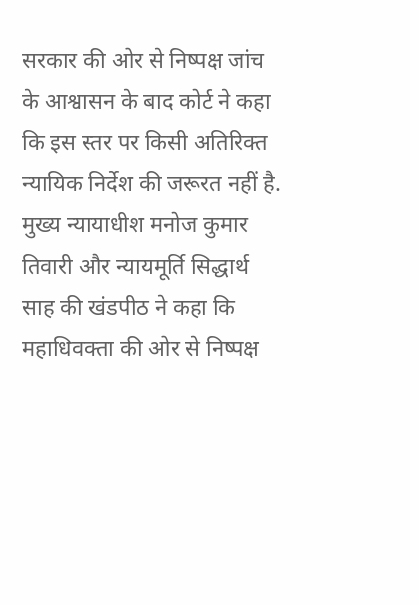सरकार की ओर से निष्पक्ष जांच के आश्वासन के बाद कोर्ट ने कहा कि इस स्तर पर किसी अतिरिक्त न्यायिक निर्देश की जरूरत नहीं है.
मुख्य न्यायाधीश मनोज कुमार तिवारी और न्यायमूर्ति सिद्धार्थ साह की खंडपीठ ने कहा कि महाधिवक्ता की ओर से निष्पक्ष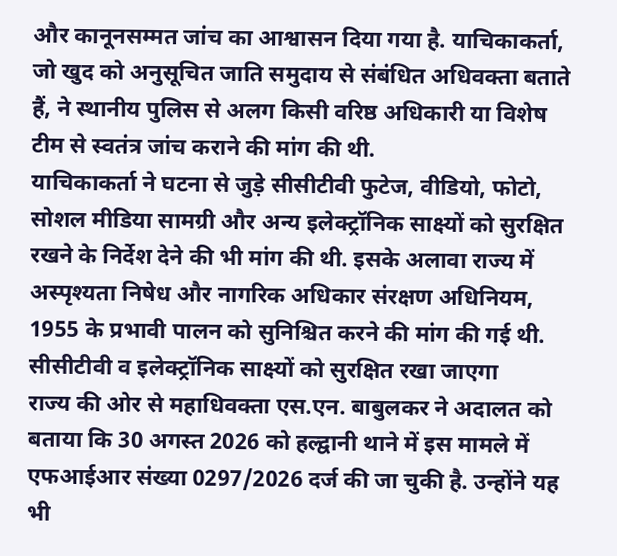और कानूनसम्मत जांच का आश्वासन दिया गया है. याचिकाकर्ता, जो खुद को अनुसूचित जाति समुदाय से संबंधित अधिवक्ता बताते हैं, ने स्थानीय पुलिस से अलग किसी वरिष्ठ अधिकारी या विशेष टीम से स्वतंत्र जांच कराने की मांग की थी.
याचिकाकर्ता ने घटना से जुड़े सीसीटीवी फुटेज, वीडियो, फोटो, सोशल मीडिया सामग्री और अन्य इलेक्ट्रॉनिक साक्ष्यों को सुरक्षित रखने के निर्देश देने की भी मांग की थी. इसके अलावा राज्य में अस्पृश्यता निषेध और नागरिक अधिकार संरक्षण अधिनियम, 1955 के प्रभावी पालन को सुनिश्चित करने की मांग की गई थी.
सीसीटीवी व इलेक्ट्रॉनिक साक्ष्यों को सुरक्षित रखा जाएगा
राज्य की ओर से महाधिवक्ता एस.एन. बाबुलकर ने अदालत को बताया कि 30 अगस्त 2026 को हल्द्वानी थाने में इस मामले में एफआईआर संख्या 0297/2026 दर्ज की जा चुकी है. उन्होंने यह भी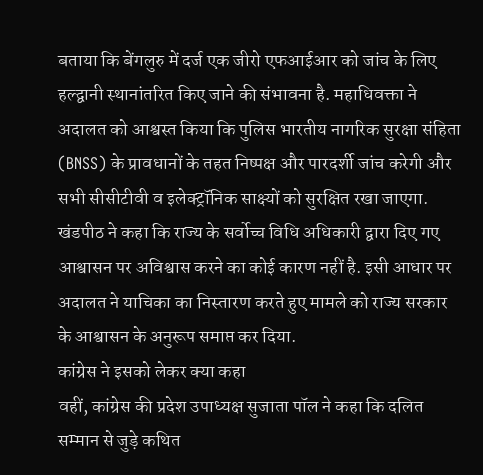बताया कि बेंगलुरु में दर्ज एक जीरो एफआईआर को जांच के लिए हल्द्वानी स्थानांतरित किए जाने की संभावना है. महाधिवक्ता ने अदालत को आश्वस्त किया कि पुलिस भारतीय नागरिक सुरक्षा संहिता (BNSS) के प्रावधानों के तहत निष्पक्ष और पारदर्शी जांच करेगी और सभी सीसीटीवी व इलेक्ट्रॉनिक साक्ष्यों को सुरक्षित रखा जाएगा.
खंडपीठ ने कहा कि राज्य के सर्वोच्च विधि अधिकारी द्वारा दिए गए आश्वासन पर अविश्वास करने का कोई कारण नहीं है. इसी आधार पर अदालत ने याचिका का निस्तारण करते हुए मामले को राज्य सरकार के आश्वासन के अनुरूप समाप्त कर दिया.
कांग्रेस ने इसको लेकर क्या कहा
वहीं, कांग्रेस की प्रदेश उपाध्यक्ष सुजाता पॉल ने कहा कि दलित सम्मान से जुड़े कथित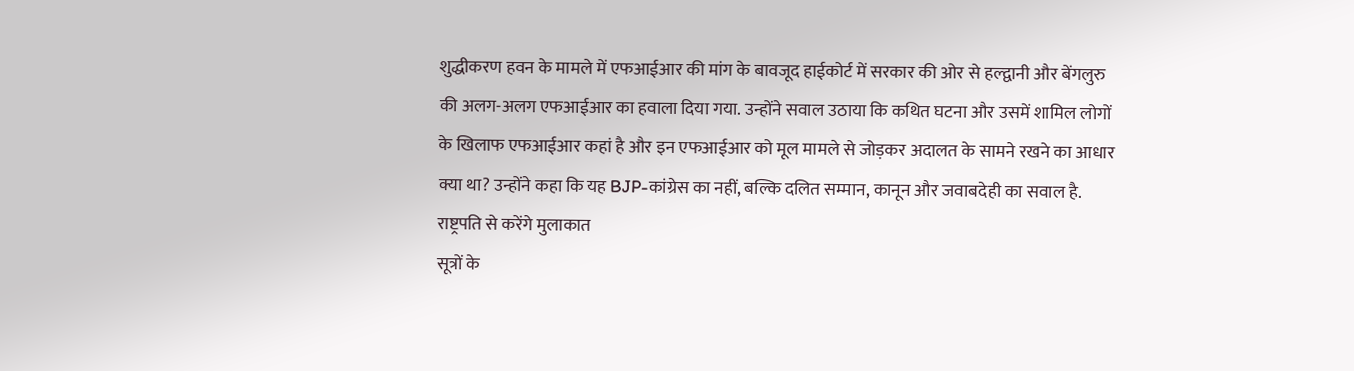शुद्धीकरण हवन के मामले में एफआईआर की मांग के बावजूद हाईकोर्ट में सरकार की ओर से हल्द्वानी और बेंगलुरु की अलग-अलग एफआईआर का हवाला दिया गया. उन्होंने सवाल उठाया कि कथित घटना और उसमें शामिल लोगों के खिलाफ एफआईआर कहां है और इन एफआईआर को मूल मामले से जोड़कर अदालत के सामने रखने का आधार क्या था? उन्होंने कहा कि यह BJP-कांग्रेस का नहीं, बल्कि दलित सम्मान, कानून और जवाबदेही का सवाल है.
राष्ट्रपति से करेंगे मुलाकात
सूत्रों के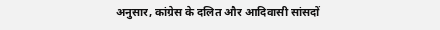अनुसार, कांग्रेस के दलित और आदिवासी सांसदों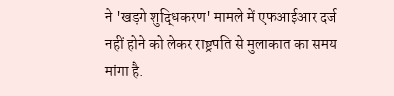ने 'खड़गे शुद्धिकरण' मामले में एफआईआर दर्ज नहीं होने को लेकर राष्ट्रपति से मुलाकात का समय मांगा है.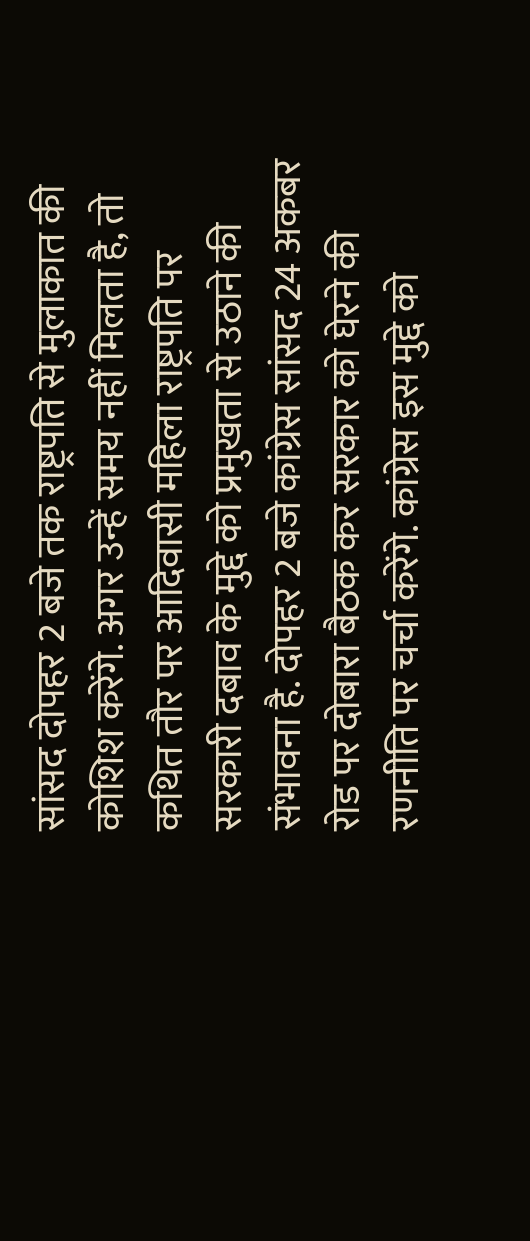सांसद दोपहर 2 बजे तक राष्ट्रपति से मुलाकात की कोशिश करेंगे. अगर उन्हें समय नहीं मिलता है, तो कथित तौर पर आदिवासी महिला राष्ट्रपति पर सरकारी दबाव के मुद्दे को प्रमुखता से उठाने की संभावना है. दोपहर 2 बजे कांग्रेस सांसद 24 अकबर रोड पर दोबारा बैठक कर सरकार को घेरने की रणनीति पर चर्चा करेंगे. कांग्रेस इस मुद्दे को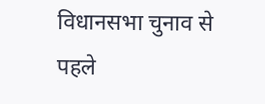विधानसभा चुनाव से पहले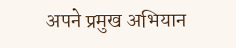अपने प्रमुख अभियान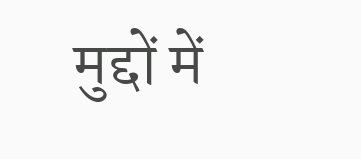मुद्दों में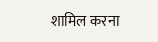शामिल करना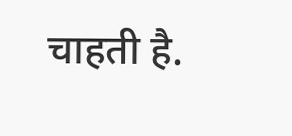चाहती है.